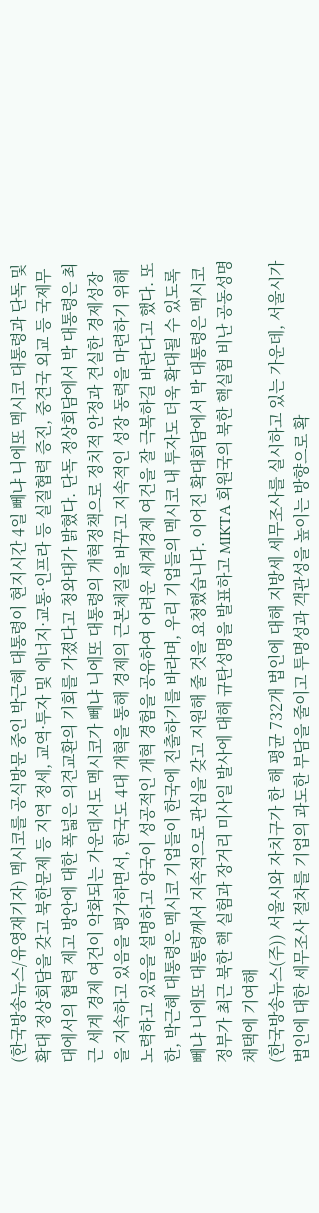(한국방송뉴스/유영재기자) 멕시코를 공식방문 중인 박근혜 대통령이 현지시간 4일 뻬냐 니에또 멕시코 대통령과 단독 및 확대 정상회담을 갖고 북한문제 등 지역 정세, 교역·투자 및 에너지·교통·인프라 등 실질협력 증진, 중견국 외교 등 국제무대에서의 협력 제고 방안에 대한 폭넓은 의견교환의 기회를 가졌다고 청와대가 밝혔다. 단독 정상회담에서 박 대통령은 최근 세계 경제 여건이 악화되는 가운데서도 멕시코가 뻬냐 니에또 대통령의 개혁정책으로 정치적 안정과 견실한 경제성장을 지속하고 있음을 평가하면서, 한국도 4대 개혁을 통해 경제의 근본체질을 바꾸고 지속적인 성장 동력을 마련하기 위해 노력하고 있음을 설명하고 양국이 성공적인 개혁 경험을 공유하여 어려운 세계경제 여건을 잘 극복하길 바란다고 했다. 또한, 박근혜 대통령은 멕시코 기업들이 한국에 진출하기를 바라며, 우리 기업들의 멕시코 내 투자도 더욱 확대될 수 있도록 뻬냐 니에또 대통령께서 지속적으로 관심을 갖고 지원해 줄 것을 요청했습니다. 이어진 확대회담에서 박 대통령은 멕시코 정부가 최근 북한 핵 실험과 장거리 미사일 발사에 대해 규탄성명을 발표하고 MIKTA 회원국의 북한 핵실험 비난 공동성명 채택에 기여해
(한국방송뉴스(주)) 서울시와 자치구가 한 해 평균 732개 법인에 대해 지방세 세무조사를 실시하고 있는 가운데, 서울시가 법인에 대한 세무조사 절차를 기업의 과도한 부담을 줄이고 투명성과 객관성을 높이는 방향으로 확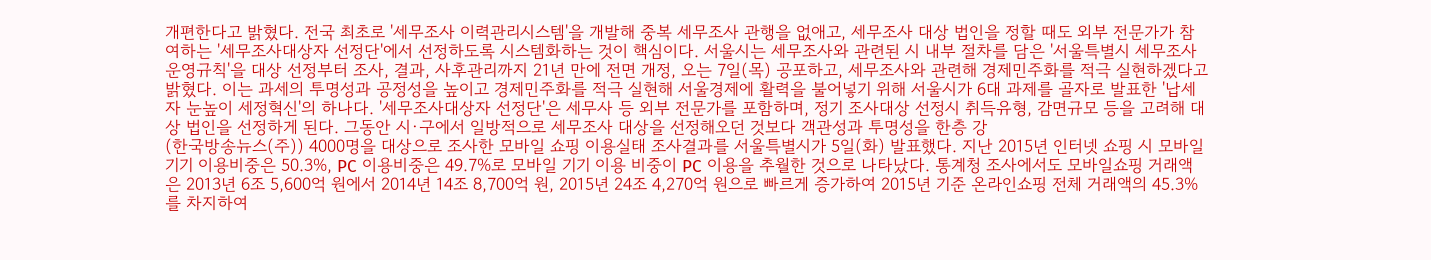개편한다고 밝혔다. 전국 최초로 '세무조사 이력관리시스템'을 개발해 중복 세무조사 관행을 없애고, 세무조사 대상 법인을 정할 때도 외부 전문가가 참여하는 '세무조사대상자 선정단'에서 선정하도록 시스템화하는 것이 핵심이다. 서울시는 세무조사와 관련된 시 내부 절차를 담은 '서울특별시 세무조사 운영규칙'을 대상 선정부터 조사, 결과, 사후관리까지 21년 만에 전면 개정, 오는 7일(목) 공포하고, 세무조사와 관련해 경제민주화를 적극 실현하겠다고 밝혔다. 이는 과세의 투명성과 공정성을 높이고 경제민주화를 적극 실현해 서울경제에 활력을 불어넣기 위해 서울시가 6대 과제를 골자로 발표한 '납세자 눈높이 세정혁신'의 하나다. '세무조사대상자 선정단'은 세무사 등 외부 전문가를 포함하며, 정기 조사대상 선정시 취득유형, 감면규모 등을 고려해 대상 법인을 선정하게 된다. 그동안 시·구에서 일방적으로 세무조사 대상을 선정해오던 것보다 객관성과 투명성을 한층 강
(한국방송뉴스(주)) 4000명을 대상으로 조사한 모바일 쇼핑 이용실태 조사결과를 서울특별시가 5일(화) 발표했다. 지난 2015년 인터넷 쇼핑 시 모바일 기기 이용비중은 50.3%, PC 이용비중은 49.7%로 모바일 기기 이용 비중이 PC 이용을 추월한 것으로 나타났다. 통계청 조사에서도 모바일쇼핑 거래액은 2013년 6조 5,600억 원에서 2014년 14조 8,700억 원, 2015년 24조 4,270억 원으로 빠르게 증가하여 2015년 기준 온라인쇼핑 전체 거래액의 45.3%를 차지하여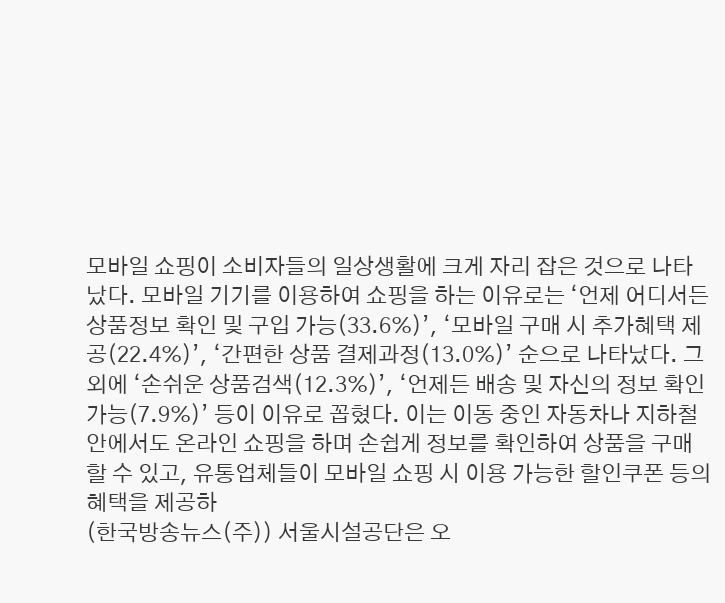모바일 쇼핑이 소비자들의 일상생활에 크게 자리 잡은 것으로 나타났다. 모바일 기기를 이용하여 쇼핑을 하는 이유로는 ‘언제 어디서든 상품정보 확인 및 구입 가능(33.6%)’, ‘모바일 구매 시 추가혜택 제공(22.4%)’, ‘간편한 상품 결제과정(13.0%)’ 순으로 나타났다. 그 외에 ‘손쉬운 상품검색(12.3%)’, ‘언제든 배송 및 자신의 정보 확인가능(7.9%)’ 등이 이유로 꼽혔다. 이는 이동 중인 자동차나 지하철 안에서도 온라인 쇼핑을 하며 손쉽게 정보를 확인하여 상품을 구매할 수 있고, 유통업체들이 모바일 쇼핑 시 이용 가능한 할인쿠폰 등의 혜택을 제공하
(한국방송뉴스(주)) 서울시설공단은 오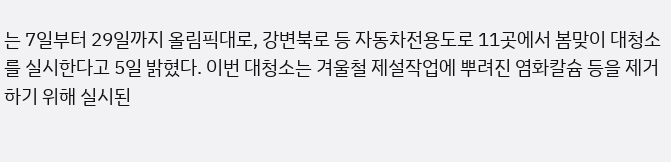는 7일부터 29일까지 올림픽대로, 강변북로 등 자동차전용도로 11곳에서 봄맞이 대청소를 실시한다고 5일 밝혔다. 이번 대청소는 겨울철 제설작업에 뿌려진 염화칼슘 등을 제거하기 위해 실시된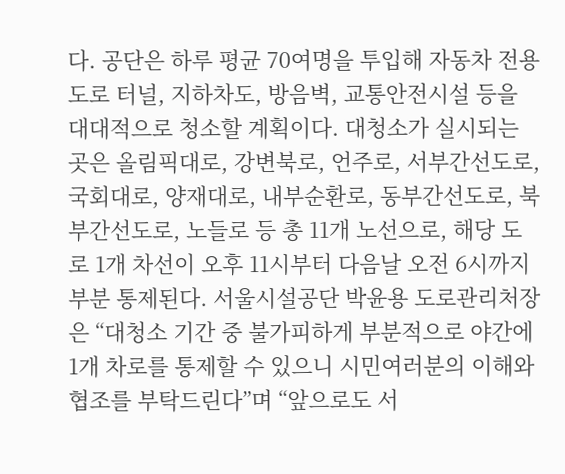다. 공단은 하루 평균 70여명을 투입해 자동차 전용도로 터널, 지하차도, 방음벽, 교통안전시설 등을 대대적으로 청소할 계획이다. 대청소가 실시되는 곳은 올림픽대로, 강변북로, 언주로, 서부간선도로, 국회대로, 양재대로, 내부순환로, 동부간선도로, 북부간선도로, 노들로 등 총 11개 노선으로, 해당 도로 1개 차선이 오후 11시부터 다음날 오전 6시까지 부분 통제된다. 서울시설공단 박윤용 도로관리처장은 “대청소 기간 중 불가피하게 부분적으로 야간에 1개 차로를 통제할 수 있으니 시민여러분의 이해와 협조를 부탁드린다”며 “앞으로도 서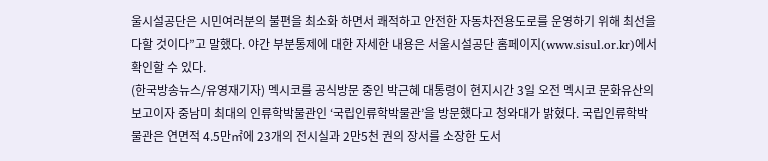울시설공단은 시민여러분의 불편을 최소화 하면서 쾌적하고 안전한 자동차전용도로를 운영하기 위해 최선을 다할 것이다”고 말했다. 야간 부분통제에 대한 자세한 내용은 서울시설공단 홈페이지(www.sisul.or.kr)에서 확인할 수 있다.
(한국방송뉴스/유영재기자) 멕시코를 공식방문 중인 박근혜 대통령이 현지시간 3일 오전 멕시코 문화유산의 보고이자 중남미 최대의 인류학박물관인 ‘국립인류학박물관’을 방문했다고 청와대가 밝혔다. 국립인류학박물관은 연면적 4.5만㎡에 23개의 전시실과 2만5천 권의 장서를 소장한 도서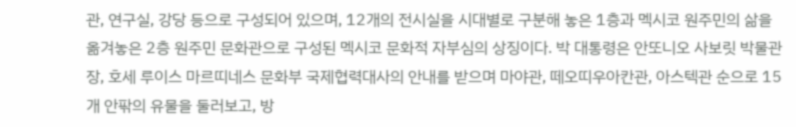관, 연구실, 강당 등으로 구성되어 있으며, 12개의 전시실을 시대별로 구분해 놓은 1층과 멕시코 원주민의 삶을 옮겨놓은 2층 원주민 문화관으로 구성된 멕시코 문화적 자부심의 상징이다. 박 대통령은 안또니오 사보릿 박물관장, 호세 루이스 마르띠네스 문화부 국제협력대사의 안내를 받으며 마야관, 떼오띠우아칸관, 아스텍관 순으로 15개 안팎의 유물을 둘러보고, 방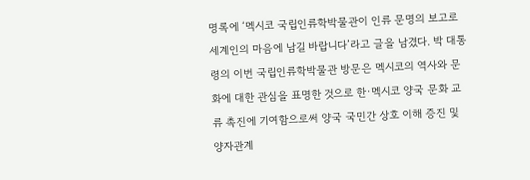명록에 ‘멕시코 국립인류학박물관이 인류 문명의 보고로 세계인의 마음에 남길 바랍니다’라고 글을 남겼다. 박 대통령의 이번 국립인류학박물관 방문은 멕시코의 역사와 문화에 대한 관심을 표명한 것으로 한·멕시코 양국 문화 교류 촉진에 기여함으로써 양국 국민간 상호 이해 증진 및 양자관계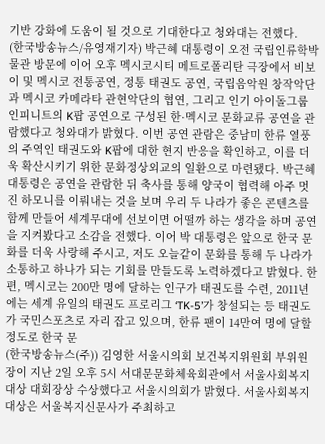기반 강화에 도움이 될 것으로 기대한다고 청와대는 전했다.
(한국방송뉴스/유영재기자) 박근혜 대통령이 오전 국립인류학박물관 방문에 이어 오후 멕시코시티 메트로폴리탄 극장에서 비보이 및 멕시코 전통공연, 정통 태권도 공연, 국립음악원 창작악단과 멕시코 카메라타 관현악단의 협연, 그리고 인기 아이돌그룹 인피니트의 K팝 공연으로 구성된 한·멕시코 문화교류 공연을 관람했다고 청와대가 밝혔다. 이번 공연 관람은 중남미 한류 열풍의 주역인 태권도와 K팝에 대한 현지 반응을 확인하고, 이를 더욱 확산시키기 위한 문화정상외교의 일환으로 마련됐다. 박근혜 대통령은 공연을 관람한 뒤 축사를 통해 양국이 협력해 아주 멋진 하모니를 이뤄내는 것을 보며 우리 두 나라가 좋은 콘텐츠를 함께 만들어 세계무대에 선보이면 어떨까 하는 생각을 하며 공연을 지켜봤다고 소감을 전했다. 이어 박 대통령은 앞으로 한국 문화를 더욱 사랑해 주시고, 저도 오늘같이 문화를 통해 두 나라가 소통하고 하나가 되는 기회를 만들도록 노력하겠다고 밝혔다. 한편, 멕시코는 200만 명에 달하는 인구가 태권도를 수련, 2011년에는 세계 유일의 태권도 프로리그 ‘TK-5’가 창설되는 등 태권도가 국민스포츠로 자리 잡고 있으며, 한류 팬이 14만여 명에 달할 정도로 한국 문
(한국방송뉴스(주)) 김영한 서울시의회 보건복지위원회 부위원장이 지난 2일 오후 5시 서대문문화체육회관에서 서울사회복지대상 대회장상 수상했다고 서울시의회가 밝혔다. 서울사회복지대상은 서울복지신문사가 주최하고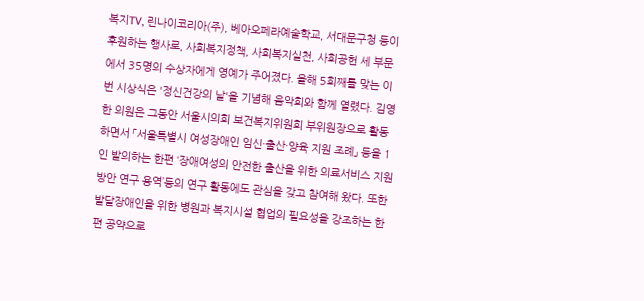복지TV, 린나이코리아(주), 베아오페라예술학교, 서대문구청 등이 후원하는 행사로, 사회복지정책, 사회복지실천, 사회공헌 세 부문에서 35명의 수상자에게 영예가 주어졌다. 올해 5회째를 맞는 이번 시상식은 '정신건강의 날'을 기념해 음악회와 함께 열렸다. 김영한 의원은 그동안 서울시의회 보건복지위원회 부위원장으로 활동하면서 「서울특별시 여성장애인 임신·출산·양육 지원 조례」 등을 1인 발의하는 한편 ‘장애여성의 안전한 출산을 위한 의료서비스 지원방안 연구 용역’등의 연구 활동에도 관심을 갖고 참여해 왔다. 또한 발달장애인을 위한 병원과 복지시설 협업의 필요성을 강조하는 한편 공약으로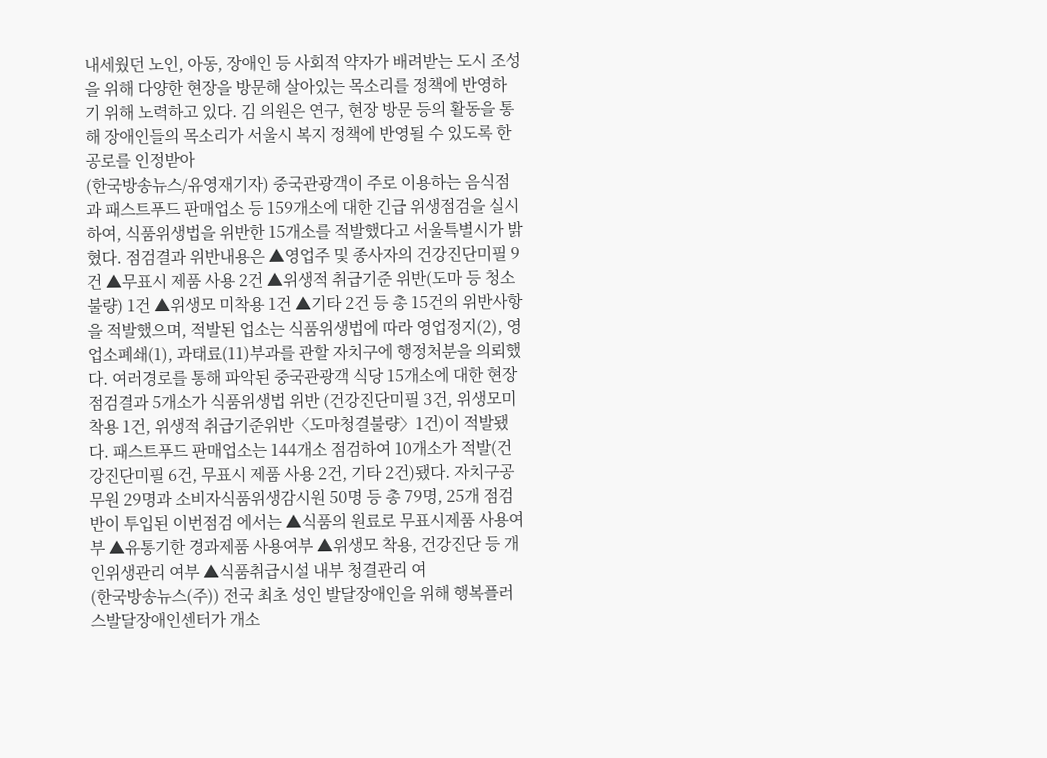내세웠던 노인, 아동, 장애인 등 사회적 약자가 배려받는 도시 조성을 위해 다양한 현장을 방문해 살아있는 목소리를 정책에 반영하기 위해 노력하고 있다. 김 의원은 연구, 현장 방문 등의 활동을 통해 장애인들의 목소리가 서울시 복지 정책에 반영될 수 있도록 한 공로를 인정받아
(한국방송뉴스/유영재기자) 중국관광객이 주로 이용하는 음식점과 패스트푸드 판매업소 등 159개소에 대한 긴급 위생점검을 실시하여, 식품위생법을 위반한 15개소를 적발했다고 서울특별시가 밝혔다. 점검결과 위반내용은 ▲영업주 및 종사자의 건강진단미필 9건 ▲무표시 제품 사용 2건 ▲위생적 취급기준 위반(도마 등 청소불량) 1건 ▲위생모 미착용 1건 ▲기타 2건 등 총 15건의 위반사항을 적발했으며, 적발된 업소는 식품위생법에 따라 영업정지(2), 영업소폐쇄(1), 과태료(11)부과를 관할 자치구에 행정처분을 의뢰했다. 여러경로를 통해 파악된 중국관광객 식당 15개소에 대한 현장 점검결과 5개소가 식품위생법 위반 (건강진단미필 3건, 위생모미착용 1건, 위생적 취급기준위반〈도마청결불량〉1건)이 적발됐다. 패스트푸드 판매업소는 144개소 점검하여 10개소가 적발(건강진단미필 6건, 무표시 제품 사용 2건, 기타 2건)됐다. 자치구공무원 29명과 소비자식품위생감시원 50명 등 총 79명, 25개 점검반이 투입된 이번점검 에서는 ▲식품의 원료로 무표시제품 사용여부 ▲유통기한 경과제품 사용여부 ▲위생모 착용, 건강진단 등 개인위생관리 여부 ▲식품취급시설 내부 청결관리 여
(한국방송뉴스(주)) 전국 최초 성인 발달장애인을 위해 행복플러스발달장애인센터가 개소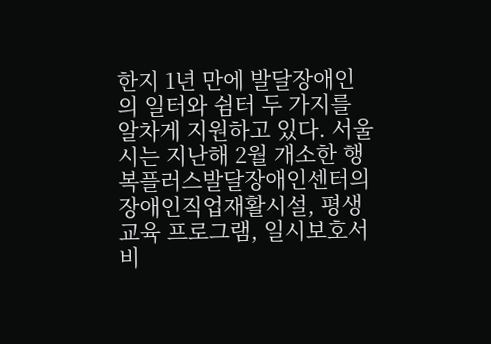한지 1년 만에 발달장애인의 일터와 쉼터 두 가지를 알차게 지원하고 있다. 서울시는 지난해 2월 개소한 행복플러스발달장애인센터의 장애인직업재활시설, 평생교육 프로그램, 일시보호서비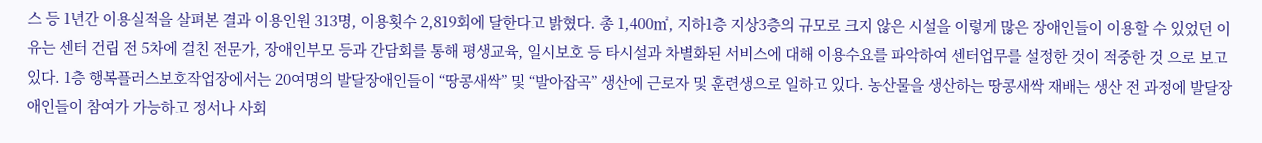스 등 1년간 이용실적을 살펴본 결과 이용인원 313명, 이용횟수 2,819회에 달한다고 밝혔다. 총 1,400㎡, 지하1층 지상3층의 규모로 크지 않은 시설을 이렇게 많은 장애인들이 이용할 수 있었던 이유는 센터 건립 전 5차에 걸친 전문가, 장애인부모 등과 간담회를 통해 평생교육, 일시보호 등 타시설과 차별화된 서비스에 대해 이용수요를 파악하여 센터업무를 설정한 것이 적중한 것 으로 보고 있다. 1층 행복플러스보호작업장에서는 20여명의 발달장애인들이 “땅콩새싹” 및 “발아잡곡” 생산에 근로자 및 훈련생으로 일하고 있다. 농산물을 생산하는 땅콩새싹 재배는 생산 전 과정에 발달장애인들이 참여가 가능하고 정서나 사회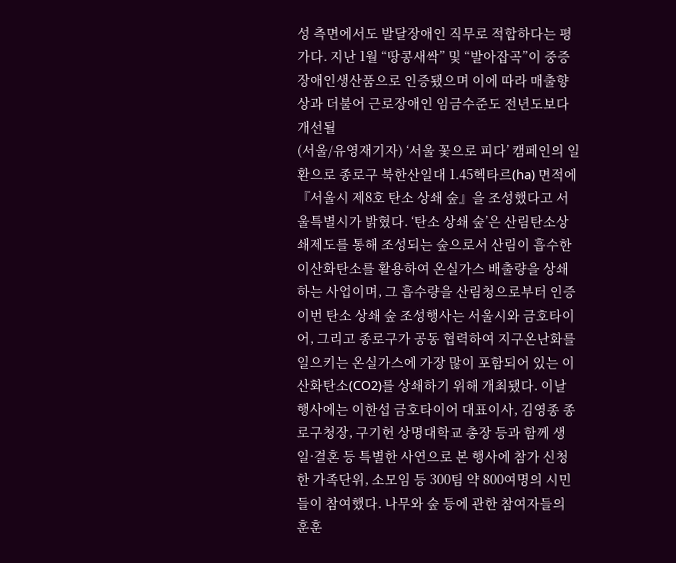성 측면에서도 발달장애인 직무로 적합하다는 평가다. 지난 1월 “땅콩새싹” 및 “발아잡곡”이 중증장애인생산품으로 인증됐으며 이에 따라 매출향상과 더불어 근로장애인 임금수준도 전년도보다 개선될
(서울/유영재기자) ‘서울 꽃으로 피다’ 캠페인의 일환으로 종로구 북한산일대 1.45헥타르(ha) 면적에 『서울시 제8호 탄소 상쇄 숲』을 조성했다고 서울특별시가 밝혔다. ‘탄소 상쇄 숲’은 산림탄소상쇄제도를 통해 조성되는 숲으로서 산림이 흡수한 이산화탄소를 활용하여 온실가스 배출량을 상쇄하는 사업이며, 그 흡수량을 산림청으로부터 인증 이번 탄소 상쇄 숲 조성행사는 서울시와 금호타이어, 그리고 종로구가 공동 협력하여 지구온난화를 일으키는 온실가스에 가장 많이 포함되어 있는 이산화탄소(CO2)를 상쇄하기 위해 개최됐다. 이날 행사에는 이한섭 금호타이어 대표이사, 김영종 종로구청장, 구기헌 상명대학교 총장 등과 함께 생일·결혼 등 특별한 사연으로 본 행사에 참가 신청한 가족단위, 소모임 등 300팀 약 800여명의 시민들이 참여했다. 나무와 숲 등에 관한 참여자들의 훈훈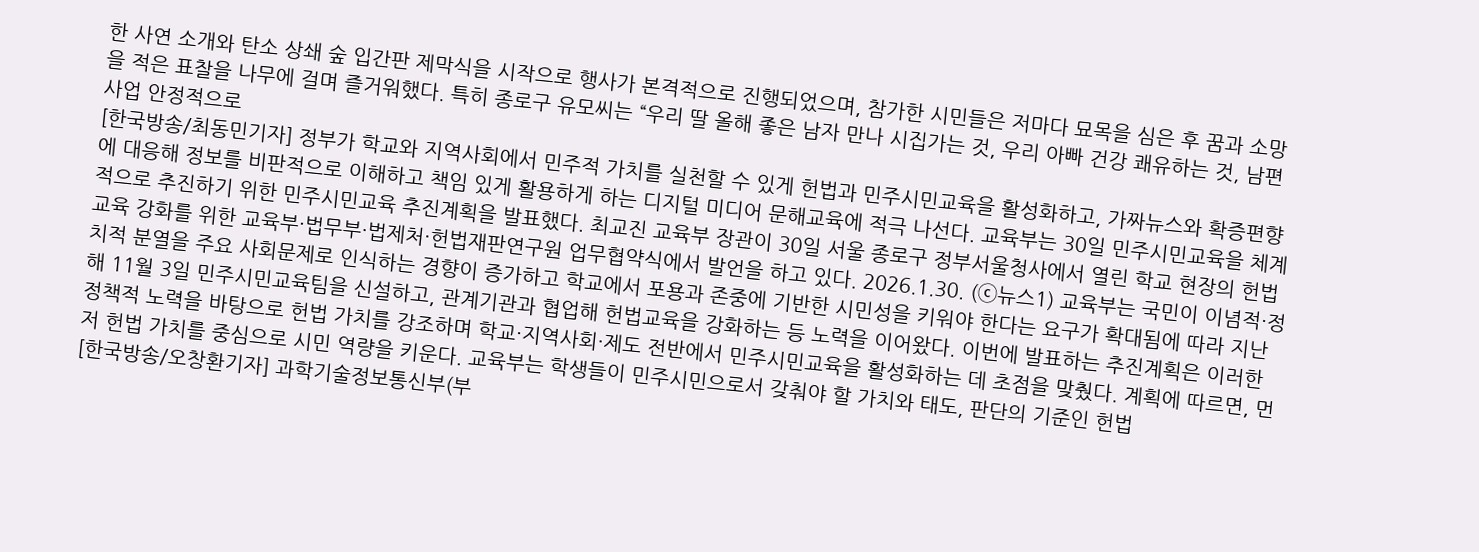한 사연 소개와 탄소 상쇄 숲 입간판 제막식을 시작으로 행사가 본격적으로 진행되었으며, 참가한 시민들은 저마다 묘목을 심은 후 꿈과 소망을 적은 표찰을 나무에 걸며 즐거워했다. 특히 종로구 유모씨는 “우리 딸 올해 좋은 남자 만나 시집가는 것, 우리 아빠 건강 쾌유하는 것, 남편 사업 안정적으로
[한국방송/최동민기자] 정부가 학교와 지역사회에서 민주적 가치를 실천할 수 있게 헌법과 민주시민교육을 활성화하고, 가짜뉴스와 확증편향에 대응해 정보를 비판적으로 이해하고 책임 있게 활용하게 하는 디지털 미디어 문해교육에 적극 나선다. 교육부는 30일 민주시민교육을 체계적으로 추진하기 위한 민주시민교육 추진계획을 발표했다. 최교진 교육부 장관이 30일 서울 종로구 정부서울청사에서 열린 학교 현장의 헌법교육 강화를 위한 교육부·법무부·법제처·헌법재판연구원 업무협약식에서 발언을 하고 있다. 2026.1.30. (ⓒ뉴스1) 교육부는 국민이 이념적·정치적 분열을 주요 사회문제로 인식하는 경향이 증가하고 학교에서 포용과 존중에 기반한 시민성을 키워야 한다는 요구가 확대됨에 따라 지난해 11월 3일 민주시민교육팀을 신설하고, 관계기관과 협업해 헌법교육을 강화하는 등 노력을 이어왔다. 이번에 발표하는 추진계획은 이러한 정책적 노력을 바탕으로 헌법 가치를 강조하며 학교·지역사회·제도 전반에서 민주시민교육을 활성화하는 데 초점을 맞췄다. 계획에 따르면, 먼저 헌법 가치를 중심으로 시민 역량을 키운다. 교육부는 학생들이 민주시민으로서 갖춰야 할 가치와 태도, 판단의 기준인 헌법
[한국방송/오창환기자] 과학기술정보통신부(부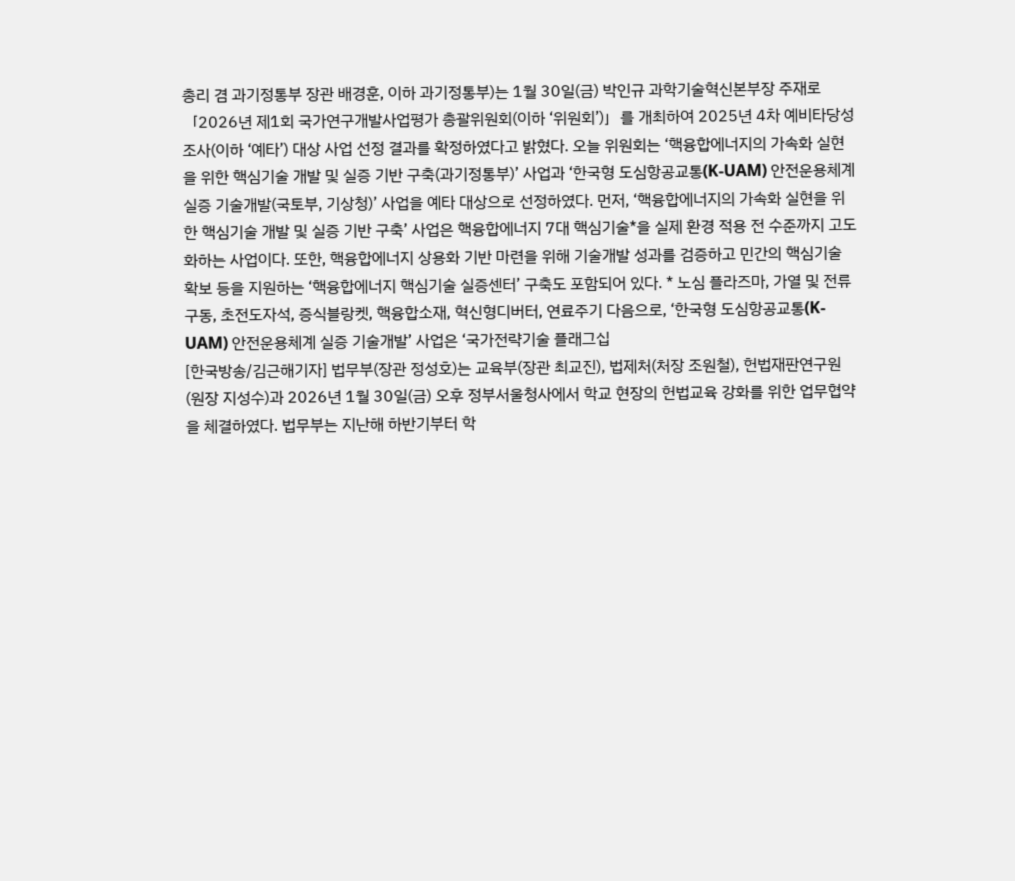총리 겸 과기정통부 장관 배경훈, 이하 과기정통부)는 1월 30일(금) 박인규 과학기술혁신본부장 주재로 「2026년 제1회 국가연구개발사업평가 총괄위원회(이하 ‘위원회’)」를 개최하여 2025년 4차 예비타당성 조사(이하 ‘예타’) 대상 사업 선정 결과를 확정하였다고 밝혔다. 오늘 위원회는 ‘핵융합에너지의 가속화 실현을 위한 핵심기술 개발 및 실증 기반 구축(과기정통부)’ 사업과 ‘한국형 도심항공교통(K-UAM) 안전운용체계 실증 기술개발(국토부, 기상청)’ 사업을 예타 대상으로 선정하였다. 먼저, ‘핵융합에너지의 가속화 실현을 위한 핵심기술 개발 및 실증 기반 구축’ 사업은 핵융합에너지 7대 핵심기술*을 실제 환경 적용 전 수준까지 고도화하는 사업이다. 또한, 핵융합에너지 상용화 기반 마련을 위해 기술개발 성과를 검증하고 민간의 핵심기술 확보 등을 지원하는 ‘핵융합에너지 핵심기술 실증센터’ 구축도 포함되어 있다. * 노심 플라즈마, 가열 및 전류구동, 초전도자석, 증식블랑켓, 핵융합소재, 혁신형디버터, 연료주기 다음으로, ‘한국형 도심항공교통(K-UAM) 안전운용체계 실증 기술개발’ 사업은 ‘국가전략기술 플래그십
[한국방송/김근해기자] 법무부(장관 정성호)는 교육부(장관 최교진), 법제처(처장 조원철), 헌법재판연구원(원장 지성수)과 2026년 1월 30일(금) 오후 정부서울청사에서 학교 현장의 헌법교육 강화를 위한 업무협약을 체결하였다. 법무부는 지난해 하반기부터 학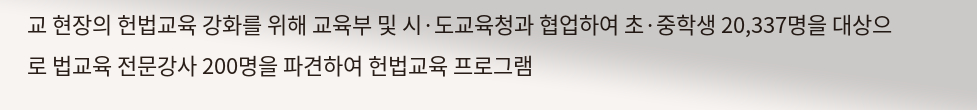교 현장의 헌법교육 강화를 위해 교육부 및 시·도교육청과 협업하여 초·중학생 20,337명을 대상으로 법교육 전문강사 200명을 파견하여 헌법교육 프로그램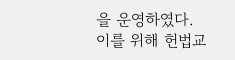을 운영하였다. 이를 위해 헌법교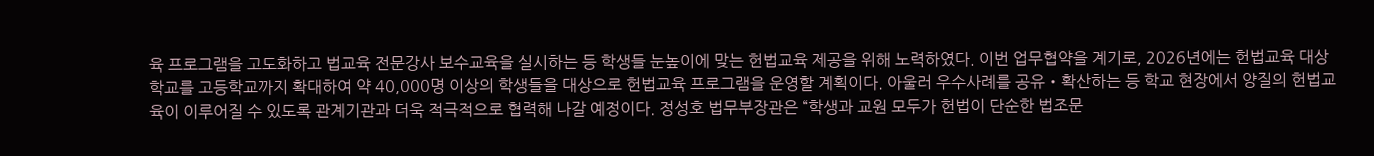육 프로그램을 고도화하고 법교육 전문강사 보수교육을 실시하는 등 학생들 눈높이에 맞는 헌법교육 제공을 위해 노력하였다. 이번 업무협약을 계기로, 2026년에는 헌법교육 대상 학교를 고등학교까지 확대하여 약 40,000명 이상의 학생들을 대상으로 헌법교육 프로그램을 운영할 계획이다. 아울러 우수사례를 공유‧확산하는 등 학교 현장에서 양질의 헌법교육이 이루어질 수 있도록 관계기관과 더욱 적극적으로 협력해 나갈 예정이다. 정성호 법무부장관은 “학생과 교원 모두가 헌법이 단순한 법조문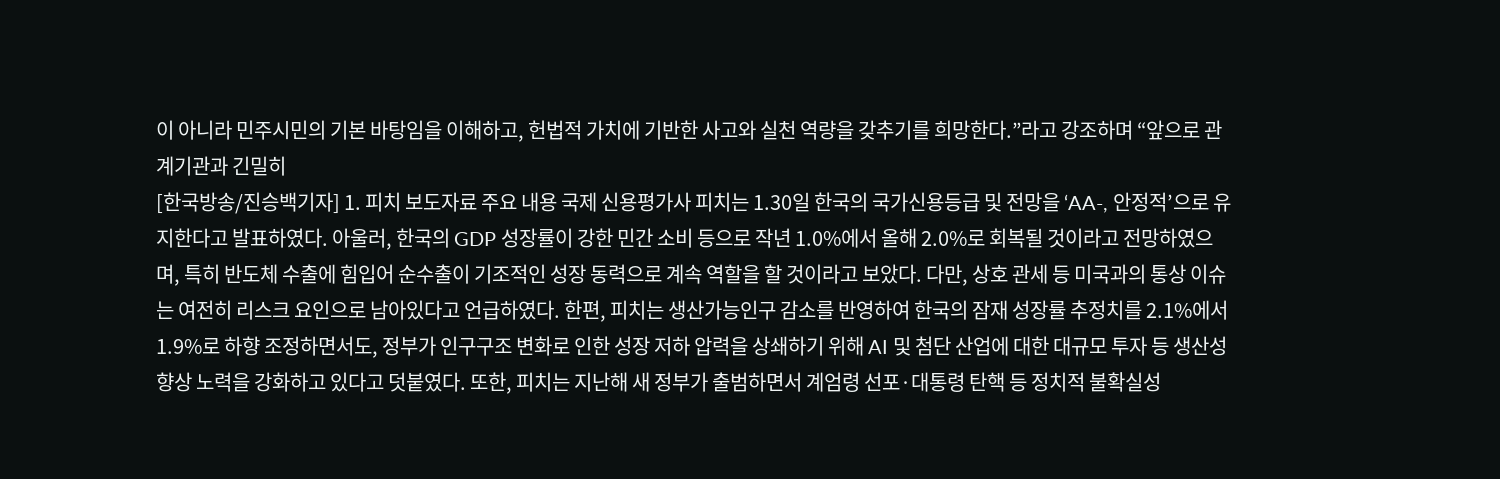이 아니라 민주시민의 기본 바탕임을 이해하고, 헌법적 가치에 기반한 사고와 실천 역량을 갖추기를 희망한다.”라고 강조하며 “앞으로 관계기관과 긴밀히
[한국방송/진승백기자] 1. 피치 보도자료 주요 내용 국제 신용평가사 피치는 1.30일 한국의 국가신용등급 및 전망을 ‘AA-, 안정적’으로 유지한다고 발표하였다. 아울러, 한국의 GDP 성장률이 강한 민간 소비 등으로 작년 1.0%에서 올해 2.0%로 회복될 것이라고 전망하였으며, 특히 반도체 수출에 힘입어 순수출이 기조적인 성장 동력으로 계속 역할을 할 것이라고 보았다. 다만, 상호 관세 등 미국과의 통상 이슈는 여전히 리스크 요인으로 남아있다고 언급하였다. 한편, 피치는 생산가능인구 감소를 반영하여 한국의 잠재 성장률 추정치를 2.1%에서 1.9%로 하향 조정하면서도, 정부가 인구구조 변화로 인한 성장 저하 압력을 상쇄하기 위해 AI 및 첨단 산업에 대한 대규모 투자 등 생산성 향상 노력을 강화하고 있다고 덧붙였다. 또한, 피치는 지난해 새 정부가 출범하면서 계엄령 선포·대통령 탄핵 등 정치적 불확실성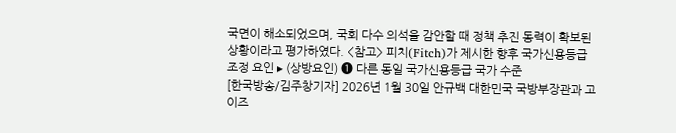국면이 해소되었으며, 국회 다수 의석을 감안할 때 정책 추진 동력이 확보된 상황이라고 평가하였다. <참고> 피치(Fitch)가 제시한 향후 국가신용등급 조정 요인 ▸ (상방요인) ➊ 다른 동일 국가신용등급 국가 수준
[한국방송/김주창기자] 2026년 1월 30일 안규백 대한민국 국방부장관과 고이즈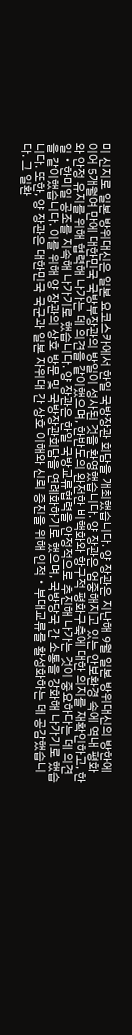미 신지로 일본 방위대신은 일본 요코스카에서 한일 국방장관 회담을 개최했습니다. 양 장관은 지난해 9월 일본 방위대신의 방한에 이어 5개월여 만에 대한민국 국방부장관의 방일이 성사된 것을 환영했습니다. 양 장관은 엄중해지고 있는 안보환경 속에 역내 평화와 안정 유지를 위해 협력해 나가는 데 의견을 같이했으며, 한반도의 완전한 비핵화와 항구적 평화구축에 대한 의지를 재확인하고, 한일‧한미일 공조를 지속해 나가기로 했습니다. 양 장관은 한일 국방교류협력을 안정적으로 추진해 나가는 것이 중요하다는 데 의견을 같이했습니다. 이를 위해 양 장관의 상호 방문 및 국방장관회담을 연례화하기로 했으며, 국방당국 간 소통을 강화해 나가기로 했습니다. 또한, 양 장관은 대한민국 국군과 일본 자위대 간 상호 이해와 신뢰 증진을 위해 인적‧부대교류를 활성화하는 데 공감했습니다. 그 일환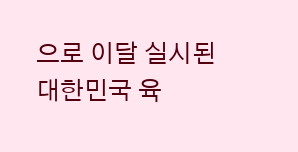으로 이달 실시된 대한민국 육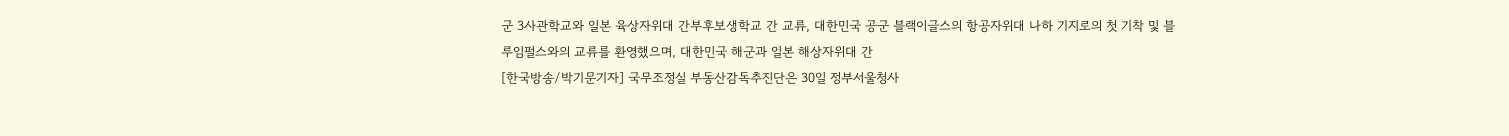군 3사관학교와 일본 육상자위대 간부후보생학교 간 교류, 대한민국 공군 블랙이글스의 항공자위대 나하 기지로의 첫 기착 및 블루임펄스와의 교류를 환영했으며, 대한민국 해군과 일본 해상자위대 간
[한국방송/박기문기자] 국무조정실 부동산감독추진단은 30일 정부서울청사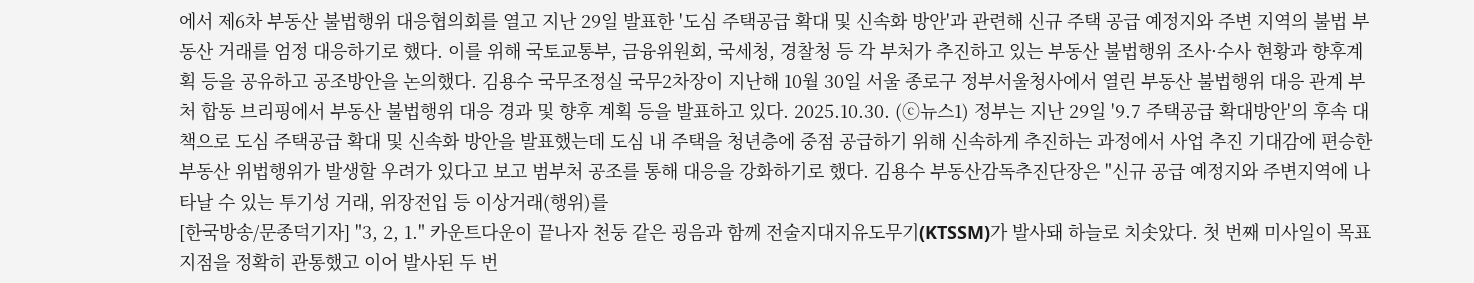에서 제6차 부동산 불법행위 대응협의회를 열고 지난 29일 발표한 '도심 주택공급 확대 및 신속화 방안'과 관련해 신규 주택 공급 예정지와 주변 지역의 불법 부동산 거래를 엄정 대응하기로 했다. 이를 위해 국토교통부, 금융위원회, 국세청, 경찰청 등 각 부처가 추진하고 있는 부동산 불법행위 조사·수사 현황과 향후계획 등을 공유하고 공조방안을 논의했다. 김용수 국무조정실 국무2차장이 지난해 10월 30일 서울 종로구 정부서울청사에서 열린 부동산 불법행위 대응 관계 부처 합동 브리핑에서 부동산 불법행위 대응 경과 및 향후 계획 등을 발표하고 있다. 2025.10.30. (ⓒ뉴스1) 정부는 지난 29일 '9.7 주택공급 확대방안'의 후속 대책으로 도심 주택공급 확대 및 신속화 방안을 발표했는데 도심 내 주택을 청년층에 중점 공급하기 위해 신속하게 추진하는 과정에서 사업 추진 기대감에 편승한 부동산 위법행위가 발생할 우려가 있다고 보고 범부처 공조를 통해 대응을 강화하기로 했다. 김용수 부동산감독추진단장은 "신규 공급 예정지와 주변지역에 나타날 수 있는 투기성 거래, 위장전입 등 이상거래(행위)를
[한국방송/문종덕기자] "3, 2, 1." 카운트다운이 끝나자 천둥 같은 굉음과 함께 전술지대지유도무기(KTSSM)가 발사돼 하늘로 치솟았다. 첫 번째 미사일이 목표지점을 정확히 관통했고 이어 발사된 두 번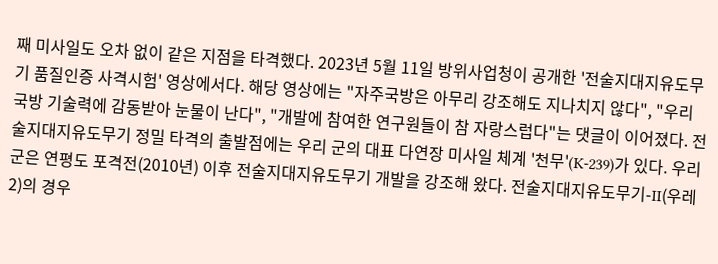째 미사일도 오차 없이 같은 지점을 타격했다. 2023년 5월 11일 방위사업청이 공개한 '전술지대지유도무기 품질인증 사격시험' 영상에서다. 해당 영상에는 "자주국방은 아무리 강조해도 지나치지 않다", "우리 국방 기술력에 감동받아 눈물이 난다", "개발에 참여한 연구원들이 참 자랑스럽다"는 댓글이 이어졌다. 전술지대지유도무기 정밀 타격의 출발점에는 우리 군의 대표 다연장 미사일 체계 '천무'(K-239)가 있다. 우리 군은 연평도 포격전(2010년) 이후 전술지대지유도무기 개발을 강조해 왔다. 전술지대지유도무기-II(우레 2)의 경우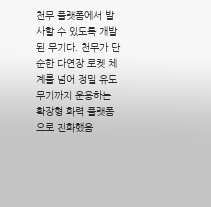천무 플랫폼에서 발사할 수 있도록 개발된 무기다. 천무가 단순한 다연장 로켓 체계를 넘어 정밀 유도무기까지 운용하는 확장형 화력 플랫폼으로 진화했음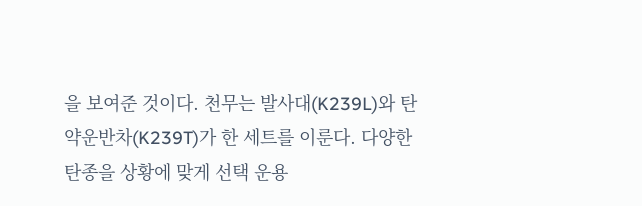을 보여준 것이다. 천무는 발사대(K239L)와 탄약운반차(K239T)가 한 세트를 이룬다. 다양한 탄종을 상황에 맞게 선택 운용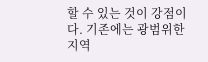할 수 있는 것이 강점이다. 기존에는 광범위한 지역